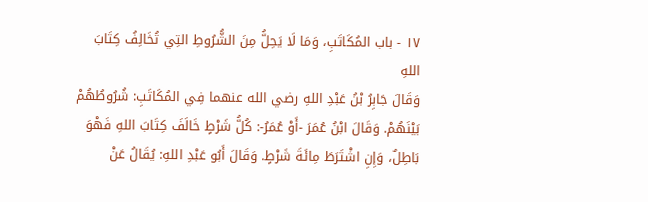١٧ - باب المُكَاتَبِ، وَمَا لَا يَحِلُّ مِنَ الشُّرُوطِ التِي تُخَالِفُ كِتَابَ اللهِ
وَقَالَ جَابِرُ بْنُ عَبْدِ اللهِ رضي الله عنهما فِي المُكَاتَبِ: شُرُوطُهُمْ بَيْنَهُمْ. وَقَالَ ابْنُ عُمَرَ -أَوْ عُمَرُ-: كُلُّ شَرْطٍ خَالَفَ كِتَابَ اللهِ فَهْوَ بَاطِلٌ، وَإِنِ اشْتَرَطَ مِائَةَ شَرْطٍ. وَقَالَ أَبُو عَبْدِ اللهِ: يُقَالُ عَنْ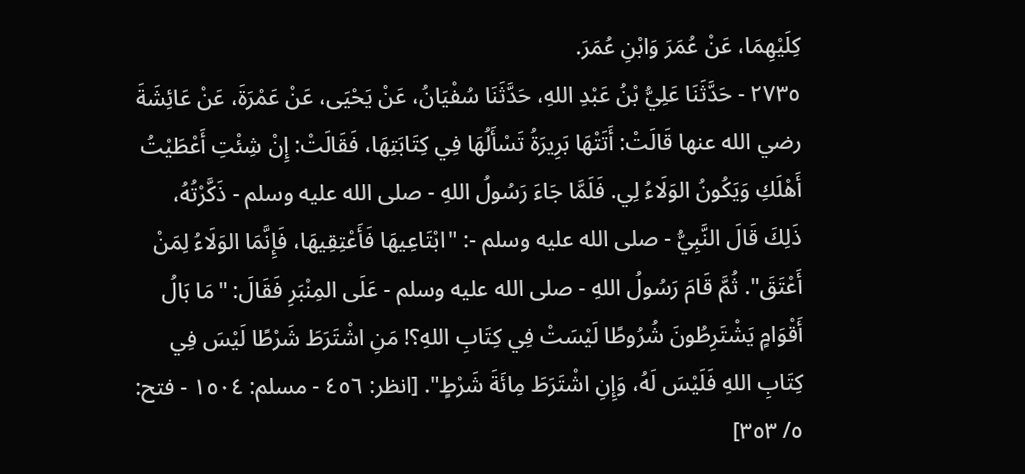كِلَيْهِمَا، عَنْ عُمَرَ وَابْنِ عُمَرَ.
٢٧٣٥ - حَدَّثَنَا عَلِيُّ بْنُ عَبْدِ اللهِ، حَدَّثَنَا سُفْيَانُ، عَنْ يَحْيَى، عَنْ عَمْرَةَ، عَنْ عَائِشَةَ رضي الله عنها قَالَتْ: أَتَتْهَا بَرِيرَةُ تَسْأَلُهَا فِي كِتَابَتِهَا، فَقَالَتْ: إِنْ شِئْتِ أَعْطَيْتُ أَهْلَكِ وَيَكُونُ الوَلَاءُ لِي. فَلَمَّا جَاءَ رَسُولُ اللهِ - صلى الله عليه وسلم - ذَكَّرْتُهُ، ذَلِكَ قَالَ النَّبِيُّ - صلى الله عليه وسلم -: "ابْتَاعِيهَا فَأَعْتِقِيهَا، فَإِنَّمَا الوَلَاءُ لِمَنْ أَعْتَقَ". ثُمَّ قَامَ رَسُولُ اللهِ - صلى الله عليه وسلم - عَلَى المِنْبَرِ فَقَالَ: "مَا بَالُ أَقْوَامٍ يَشْتَرِطُونَ شُرُوطًا لَيْسَتْ فِي كِتَابِ اللهِ؟! مَنِ اشْتَرَطَ شَرْطًا لَيْسَ فِي كِتَابِ اللهِ فَلَيْسَ لَهُ، وَإِنِ اشْتَرَطَ مِائَةَ شَرْطٍ". [انظر: ٤٥٦ - مسلم: ١٥٠٤ - فتح: ٥/ ٣٥٣]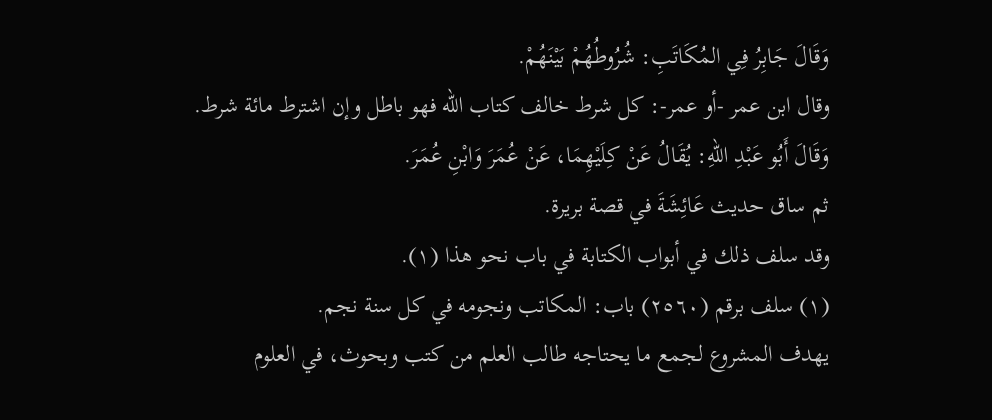وَقَالَ جَابِرُ فِي المُكَاتَبِ: شُرُوطُهُمْ بَيْنَهُمْ.
وقال ابن عمر -أو عمر-: كل شرط خالف كتاب الله فهو باطل وإن اشترط مائة شرط.
وَقَالَ أَبُو عَبْدِ اللهِ: يُقَالُ عَنْ كِلَيْهِمَا، عَنْ عُمَرَ وَابْنِ عُمَرَ.
ثم ساق حديث عَائِشَةَ في قصة بريرة.
وقد سلف ذلك في أبواب الكتابة في باب نحو هذا (١).
(١) سلف برقم (٢٥٦٠) باب: المكاتب ونجومه في كل سنة نجم.
يهدف المشروع لجمع ما يحتاجه طالب العلم من كتب وبحوث، في العلوم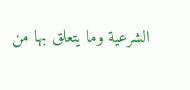الشرعية وما يتعلق بها من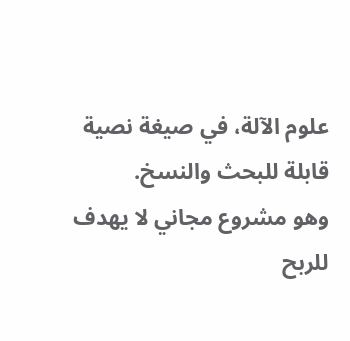علوم الآلة، في صيغة نصية قابلة للبحث والنسخ.
وهو مشروع مجاني لا يهدف للربح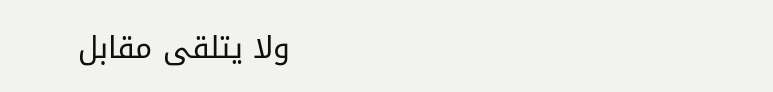ولا يتلقى مقابل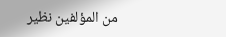من المؤلفين نظير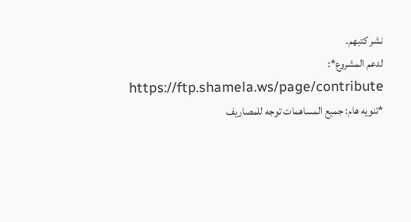نشر كتبهم.
لدعم المشروع*: https://ftp.shamela.ws/page/contribute
*تنويه هام: جميع المساهمات توجه للمصاريف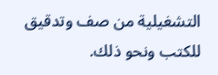التشغيلية من صف وتدقيق للكتب ونحو ذلك.